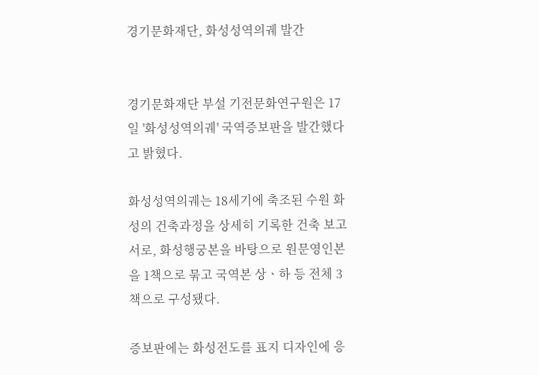경기문화재단, 화성성역의궤 발간


경기문화재단 부설 기전문화연구원은 17일 '화성성역의궤' 국역증보판을 발간했다고 밝혔다.

화성성역의궤는 18세기에 축조된 수원 화성의 건축과정을 상세히 기록한 건축 보고서로, 화성행궁본을 바탕으로 원문영인본을 1책으로 묶고 국역본 상ㆍ하 등 전체 3책으로 구성됐다.

증보판에는 화성전도를 표지 디자인에 응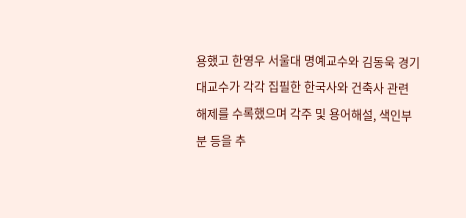용했고 한영우 서울대 명예교수와 김동욱 경기대교수가 각각 집필한 한국사와 건축사 관련 해제를 수록했으며 각주 및 용어해설, 색인부분 등을 추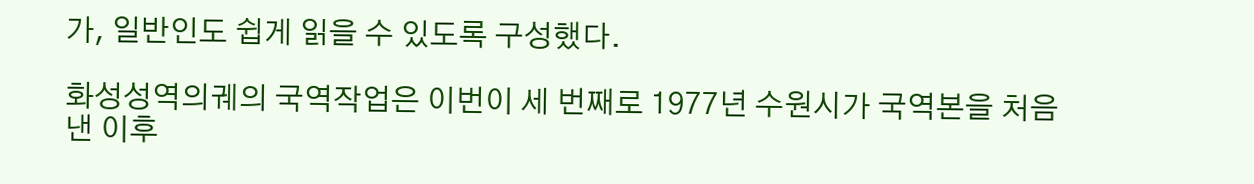가, 일반인도 쉽게 읽을 수 있도록 구성했다.

화성성역의궤의 국역작업은 이번이 세 번째로 1977년 수원시가 국역본을 처음 낸 이후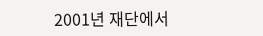2001년 재단에서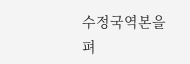수정국역본을 펴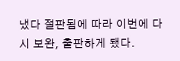냈다 절판됨에 따라 이번에 다시 보완, 출판하게 됐다.